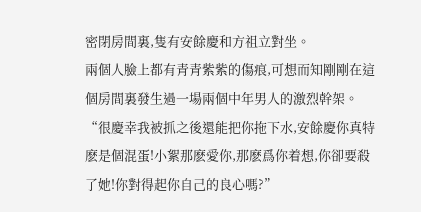密閉房間裏,隻有安餘慶和方祖立對坐。
兩個人臉上都有青青紫紫的傷痕,可想而知剛剛在這個房間裏發生過一場兩個中年男人的激烈幹架。
“很慶幸我被抓之後還能把你拖下水,安餘慶你真特麽是個混蛋!小絮那麽愛你,那麽爲你着想,你卻要殺了她!你對得起你自己的良心嗎?”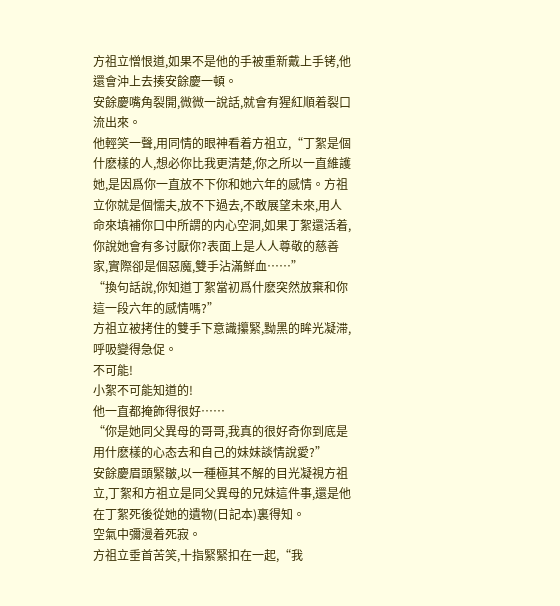方祖立憎恨道,如果不是他的手被重新戴上手铐,他還會沖上去揍安餘慶一頓。
安餘慶嘴角裂開,微微一說話,就會有猩紅順着裂口流出來。
他輕笑一聲,用同情的眼神看着方祖立,“丁絮是個什麽樣的人,想必你比我更清楚,你之所以一直維護她,是因爲你一直放不下你和她六年的感情。方祖立你就是個懦夫,放不下過去,不敢展望未來,用人命來填補你口中所謂的内心空洞,如果丁絮還活着,你說她會有多讨厭你?表面上是人人尊敬的慈善家,實際卻是個惡魔,雙手沾滿鮮血……”
“換句話說,你知道丁絮當初爲什麽突然放棄和你這一段六年的感情嗎?”
方祖立被拷住的雙手下意識攥緊,黝黑的眸光凝滞,呼吸變得急促。
不可能!
小絮不可能知道的!
他一直都掩飾得很好……
“你是她同父異母的哥哥,我真的很好奇你到底是用什麽樣的心态去和自己的妹妹談情說愛?”
安餘慶眉頭緊皺,以一種極其不解的目光凝視方祖立,丁絮和方祖立是同父異母的兄妹這件事,還是他在丁絮死後從她的遺物(日記本)裏得知。
空氣中彌漫着死寂。
方祖立垂首苦笑,十指緊緊扣在一起,“我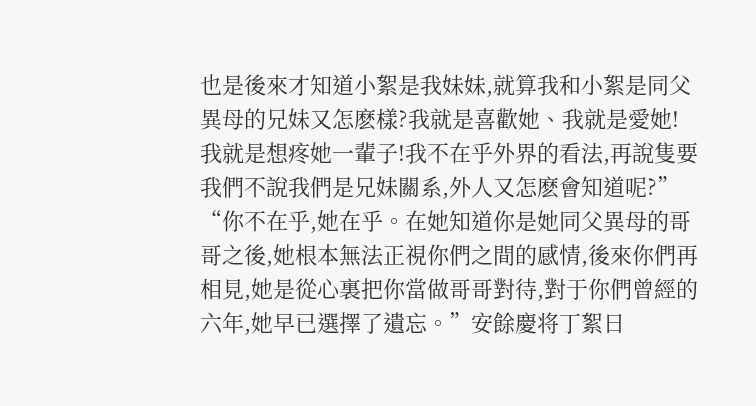也是後來才知道小絮是我妹妹,就算我和小絮是同父異母的兄妹又怎麽樣?我就是喜歡她、我就是愛她!我就是想疼她一輩子!我不在乎外界的看法,再說隻要我們不說我們是兄妹關系,外人又怎麽會知道呢?”
“你不在乎,她在乎。在她知道你是她同父異母的哥哥之後,她根本無法正視你們之間的感情,後來你們再相見,她是從心裏把你當做哥哥對待,對于你們曾經的六年,她早已選擇了遺忘。”安餘慶将丁絮日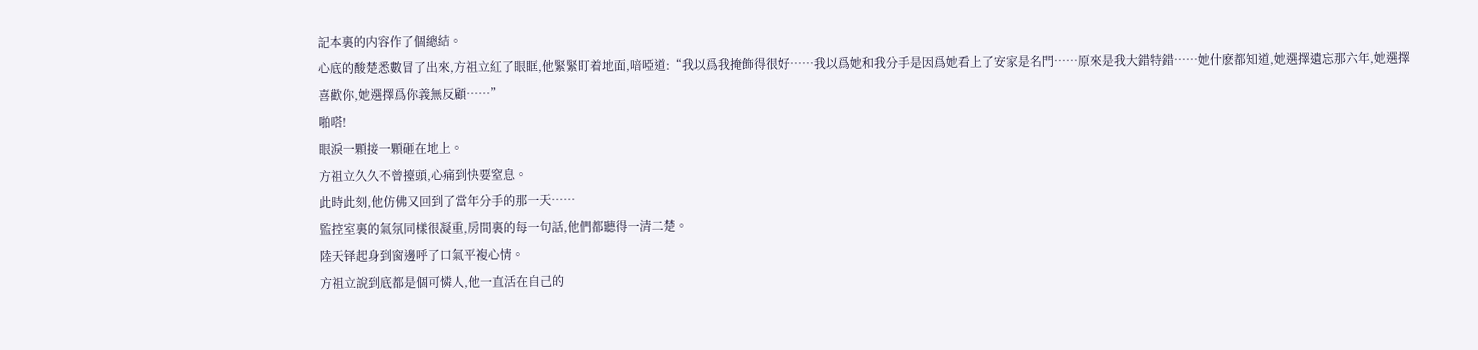記本裏的内容作了個總結。
心底的酸楚悉數冒了出來,方祖立紅了眼眶,他緊緊盯着地面,喑啞道:“我以爲我掩飾得很好……我以爲她和我分手是因爲她看上了安家是名門……原來是我大錯特錯……她什麽都知道,她選擇遺忘那六年,她選擇喜歡你,她選擇爲你義無反顧……”
啪嗒!
眼淚一顆接一顆砸在地上。
方祖立久久不曾擡頭,心痛到快要窒息。
此時此刻,他仿佛又回到了當年分手的那一天……
監控室裏的氣氛同樣很凝重,房間裏的每一句話,他們都聽得一清二楚。
陸天铎起身到窗邊呼了口氣平複心情。
方祖立說到底都是個可憐人,他一直活在自己的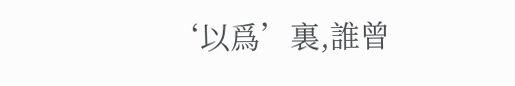‘以爲’裏,誰曾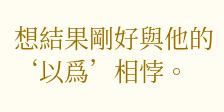想結果剛好與他的‘以爲’相悖。